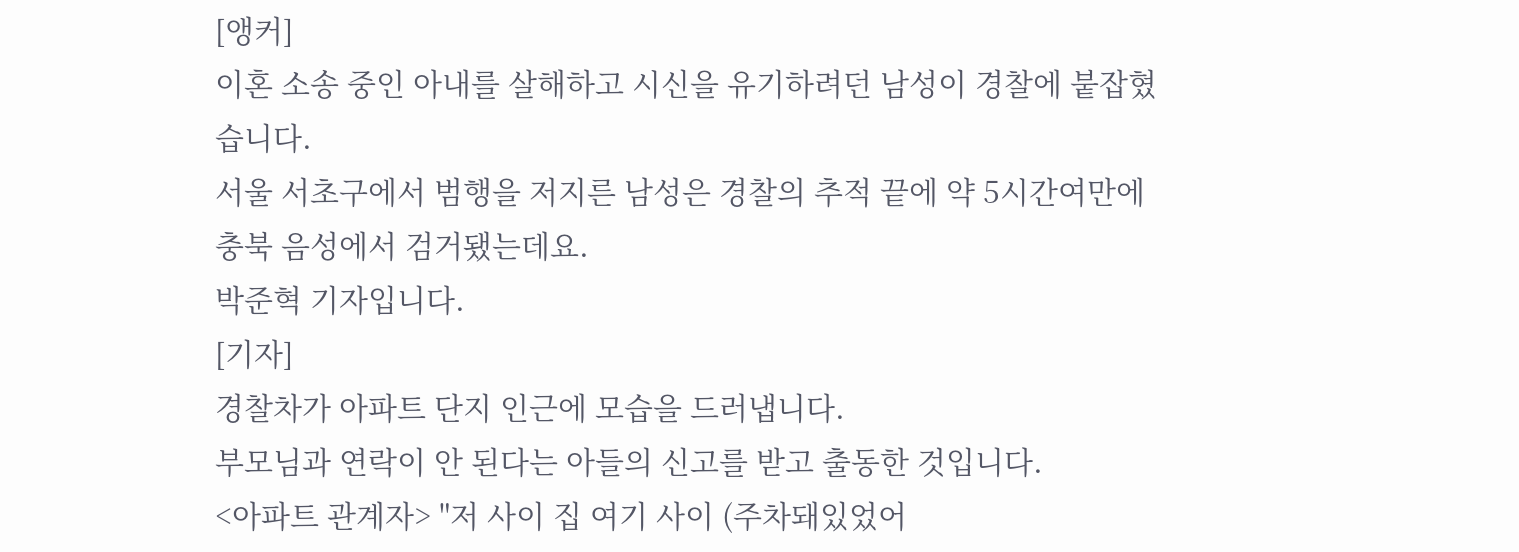[앵커]
이혼 소송 중인 아내를 살해하고 시신을 유기하려던 남성이 경찰에 붙잡혔습니다.
서울 서초구에서 범행을 저지른 남성은 경찰의 추적 끝에 약 5시간여만에 충북 음성에서 검거됐는데요.
박준혁 기자입니다.
[기자]
경찰차가 아파트 단지 인근에 모습을 드러냅니다.
부모님과 연락이 안 된다는 아들의 신고를 받고 출동한 것입니다.
<아파트 관계자> "저 사이 집 여기 사이 (주차돼있었어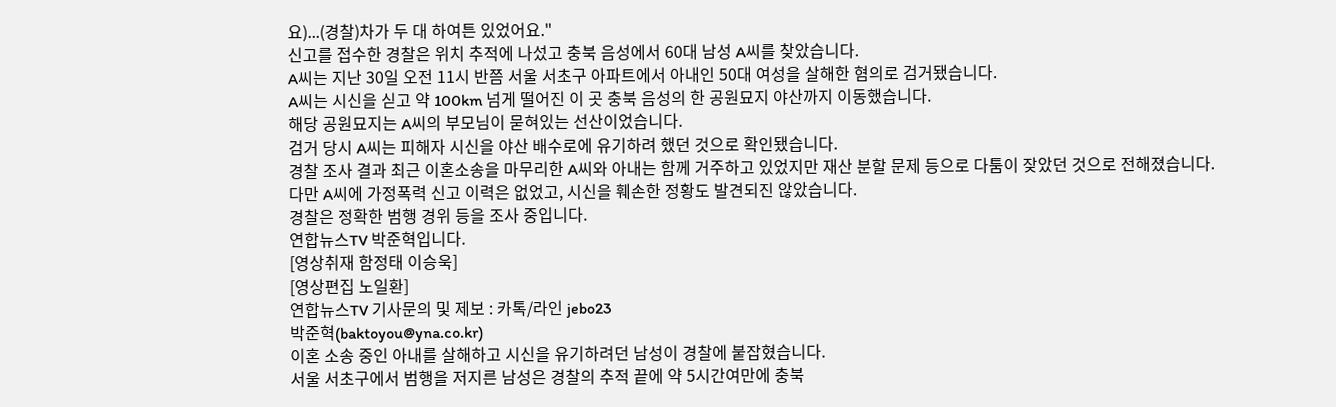요)...(경찰)차가 두 대 하여튼 있었어요."
신고를 접수한 경찰은 위치 추적에 나섰고 충북 음성에서 60대 남성 A씨를 찾았습니다.
A씨는 지난 30일 오전 11시 반쯤 서울 서초구 아파트에서 아내인 50대 여성을 살해한 혐의로 검거됐습니다.
A씨는 시신을 싣고 약 100km 넘게 떨어진 이 곳 충북 음성의 한 공원묘지 야산까지 이동했습니다.
해당 공원묘지는 A씨의 부모님이 묻혀있는 선산이었습니다.
검거 당시 A씨는 피해자 시신을 야산 배수로에 유기하려 했던 것으로 확인됐습니다.
경찰 조사 결과 최근 이혼소송을 마무리한 A씨와 아내는 함께 거주하고 있었지만 재산 분할 문제 등으로 다툼이 잦았던 것으로 전해졌습니다.
다만 A씨에 가정폭력 신고 이력은 없었고, 시신을 훼손한 정황도 발견되진 않았습니다.
경찰은 정확한 범행 경위 등을 조사 중입니다.
연합뉴스TV 박준혁입니다.
[영상취재 함정태 이승욱]
[영상편집 노일환]
연합뉴스TV 기사문의 및 제보 : 카톡/라인 jebo23
박준혁(baktoyou@yna.co.kr)
이혼 소송 중인 아내를 살해하고 시신을 유기하려던 남성이 경찰에 붙잡혔습니다.
서울 서초구에서 범행을 저지른 남성은 경찰의 추적 끝에 약 5시간여만에 충북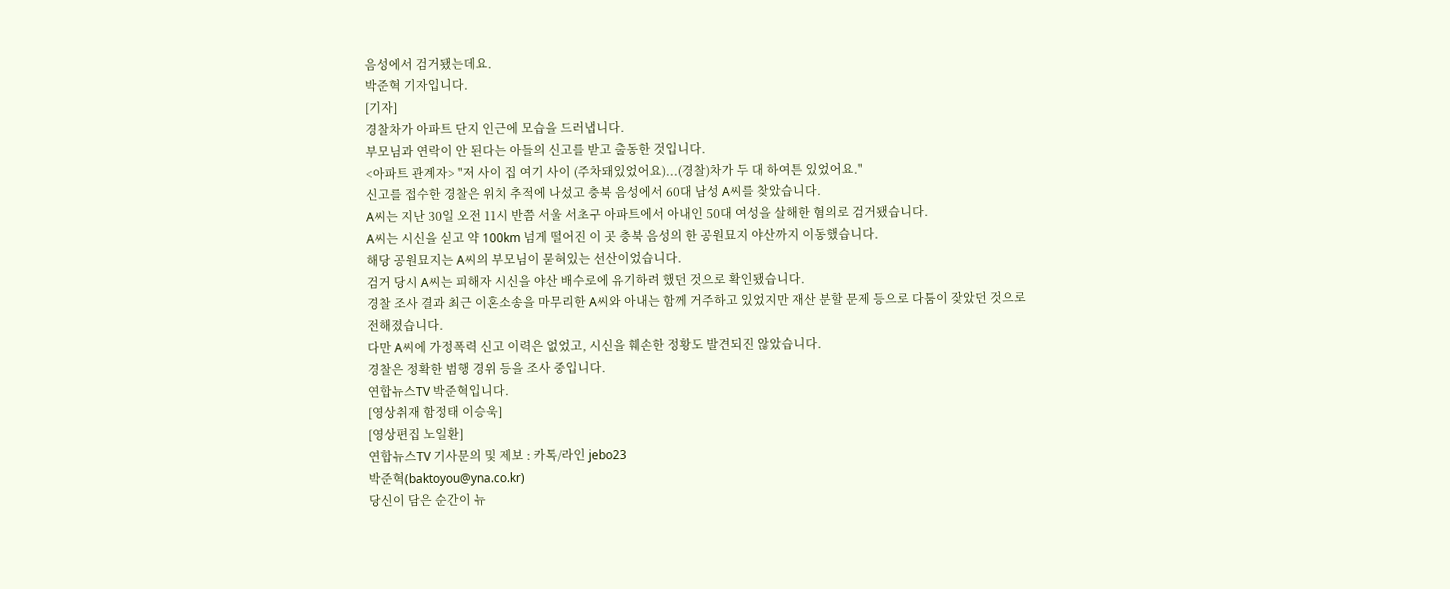음성에서 검거됐는데요.
박준혁 기자입니다.
[기자]
경찰차가 아파트 단지 인근에 모습을 드러냅니다.
부모님과 연락이 안 된다는 아들의 신고를 받고 출동한 것입니다.
<아파트 관계자> "저 사이 집 여기 사이 (주차돼있었어요)...(경찰)차가 두 대 하여튼 있었어요."
신고를 접수한 경찰은 위치 추적에 나섰고 충북 음성에서 60대 남성 A씨를 찾았습니다.
A씨는 지난 30일 오전 11시 반쯤 서울 서초구 아파트에서 아내인 50대 여성을 살해한 혐의로 검거됐습니다.
A씨는 시신을 싣고 약 100km 넘게 떨어진 이 곳 충북 음성의 한 공원묘지 야산까지 이동했습니다.
해당 공원묘지는 A씨의 부모님이 묻혀있는 선산이었습니다.
검거 당시 A씨는 피해자 시신을 야산 배수로에 유기하려 했던 것으로 확인됐습니다.
경찰 조사 결과 최근 이혼소송을 마무리한 A씨와 아내는 함께 거주하고 있었지만 재산 분할 문제 등으로 다툼이 잦았던 것으로 전해졌습니다.
다만 A씨에 가정폭력 신고 이력은 없었고, 시신을 훼손한 정황도 발견되진 않았습니다.
경찰은 정확한 범행 경위 등을 조사 중입니다.
연합뉴스TV 박준혁입니다.
[영상취재 함정태 이승욱]
[영상편집 노일환]
연합뉴스TV 기사문의 및 제보 : 카톡/라인 jebo23
박준혁(baktoyou@yna.co.kr)
당신이 담은 순간이 뉴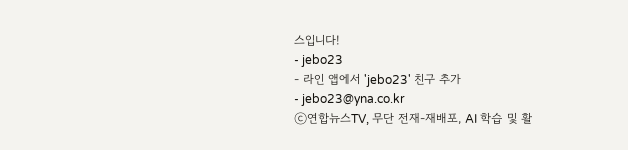스입니다!
- jebo23
- 라인 앱에서 'jebo23' 친구 추가
- jebo23@yna.co.kr
ⓒ연합뉴스TV, 무단 전재-재배포, AI 학습 및 활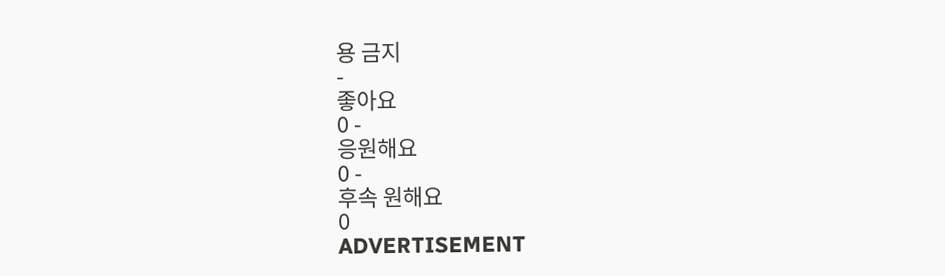용 금지
-
좋아요
0 -
응원해요
0 -
후속 원해요
0
ADVERTISEMENT